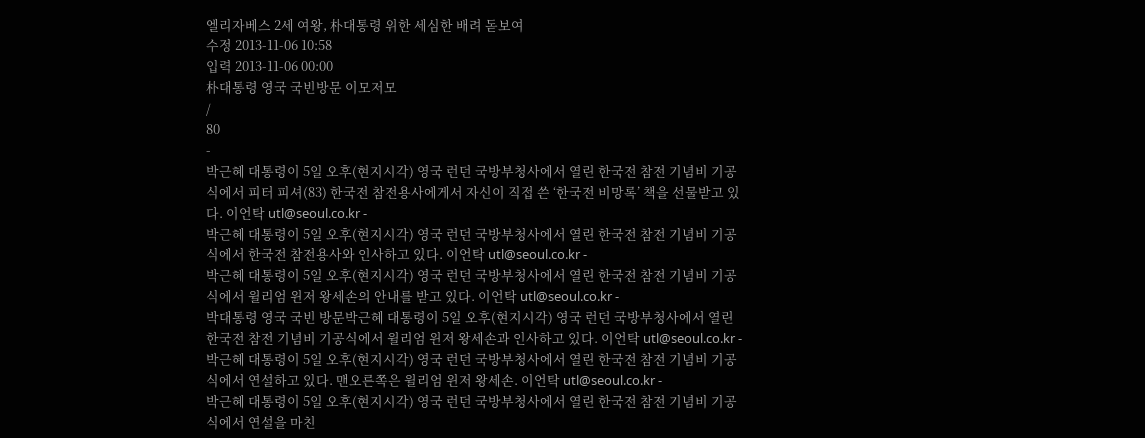엘리자베스 2세 여왕, 朴대통령 위한 세심한 배려 돋보여
수정 2013-11-06 10:58
입력 2013-11-06 00:00
朴대통령 영국 국빈방문 이모저모
/
80
-
박근혜 대통령이 5일 오후(현지시각) 영국 런던 국방부청사에서 열린 한국전 참전 기념비 기공식에서 피터 피셔(83) 한국전 참전용사에게서 자신이 직접 쓴 ‘한국전 비망록’ 책을 선물받고 있다. 이언탁 utl@seoul.co.kr -
박근혜 대통령이 5일 오후(현지시각) 영국 런던 국방부청사에서 열린 한국전 참전 기념비 기공식에서 한국전 참전용사와 인사하고 있다. 이언탁 utl@seoul.co.kr -
박근혜 대통령이 5일 오후(현지시각) 영국 런던 국방부청사에서 열린 한국전 참전 기념비 기공식에서 윌리엄 윈저 왕세손의 안내를 받고 있다. 이언탁 utl@seoul.co.kr -
박대통령 영국 국빈 방문박근혜 대통령이 5일 오후(현지시각) 영국 런던 국방부청사에서 열린 한국전 참전 기념비 기공식에서 윌리엄 윈저 왕세손과 인사하고 있다. 이언탁 utl@seoul.co.kr -
박근혜 대통령이 5일 오후(현지시각) 영국 런던 국방부청사에서 열린 한국전 참전 기념비 기공식에서 연설하고 있다. 맨오른쪽은 윌리엄 윈저 왕세손. 이언탁 utl@seoul.co.kr -
박근혜 대통령이 5일 오후(현지시각) 영국 런던 국방부청사에서 열린 한국전 참전 기념비 기공식에서 연설을 마친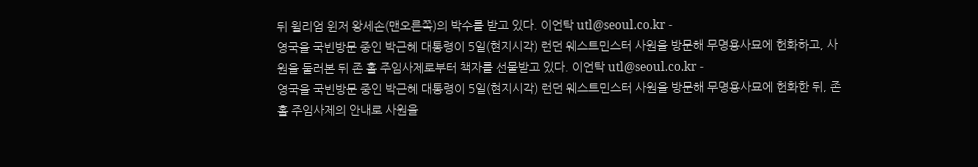뒤 윌리엄 윈저 왕세손(맨오른쪽)의 박수를 받고 있다. 이언탁 utl@seoul.co.kr -
영국을 국빈방문 중인 박근혜 대통령이 5일(현지시각) 런던 웨스트민스터 사원을 방문해 무명용사묘에 헌화하고, 사원을 둘러본 뒤 존 홀 주임사제로부터 책자를 선물받고 있다. 이언탁 utl@seoul.co.kr -
영국을 국빈방문 중인 박근혜 대통령이 5일(현지시각) 런던 웨스트민스터 사원을 방문해 무명용사묘에 헌화한 뒤, 존 홀 주임사제의 안내로 사원을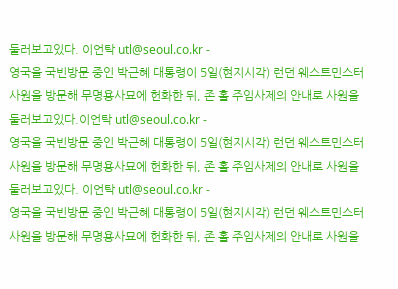둘러보고있다. 이언탁 utl@seoul.co.kr -
영국을 국빈방문 중인 박근혜 대통령이 5일(현지시각) 런던 웨스트민스터 사원을 방문해 무명용사묘에 헌화한 뒤, 존 홀 주임사제의 안내로 사원을 둘러보고있다.이언탁 utl@seoul.co.kr -
영국을 국빈방문 중인 박근혜 대통령이 5일(현지시각) 런던 웨스트민스터 사원을 방문해 무명용사묘에 헌화한 뒤, 존 홀 주임사제의 안내로 사원을 둘러보고있다. 이언탁 utl@seoul.co.kr -
영국을 국빈방문 중인 박근혜 대통령이 5일(현지시각) 런던 웨스트민스터 사원을 방문해 무명용사묘에 헌화한 뒤, 존 홀 주임사제의 안내로 사원을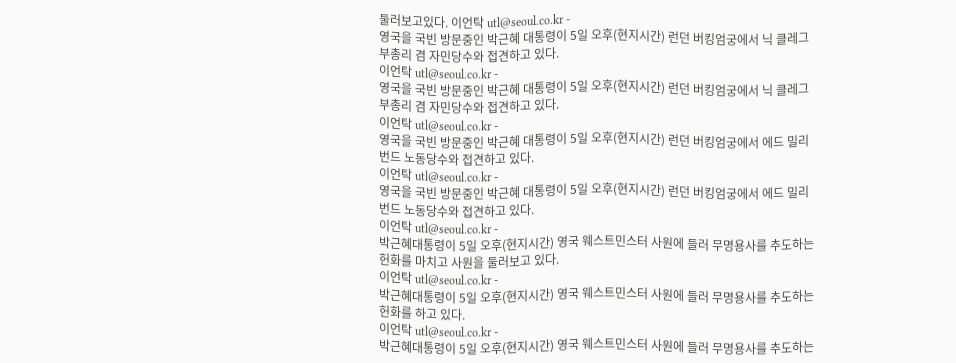둘러보고있다. 이언탁 utl@seoul.co.kr -
영국을 국빈 방문중인 박근혜 대통령이 5일 오후(현지시간) 런던 버킹엄궁에서 닉 클레그 부총리 겸 자민당수와 접견하고 있다.
이언탁 utl@seoul.co.kr -
영국을 국빈 방문중인 박근혜 대통령이 5일 오후(현지시간) 런던 버킹엄궁에서 닉 클레그 부총리 겸 자민당수와 접견하고 있다.
이언탁 utl@seoul.co.kr -
영국을 국빈 방문중인 박근혜 대통령이 5일 오후(현지시간) 런던 버킹엄궁에서 에드 밀리번드 노동당수와 접견하고 있다.
이언탁 utl@seoul.co.kr -
영국을 국빈 방문중인 박근혜 대통령이 5일 오후(현지시간) 런던 버킹엄궁에서 에드 밀리번드 노동당수와 접견하고 있다.
이언탁 utl@seoul.co.kr -
박근혜대통령이 5일 오후(현지시간) 영국 웨스트민스터 사원에 들러 무명용사를 추도하는 헌화를 마치고 사원을 둘러보고 있다.
이언탁 utl@seoul.co.kr -
박근혜대통령이 5일 오후(현지시간) 영국 웨스트민스터 사원에 들러 무명용사를 추도하는 헌화를 하고 있다.
이언탁 utl@seoul.co.kr -
박근혜대통령이 5일 오후(현지시간) 영국 웨스트민스터 사원에 들러 무명용사를 추도하는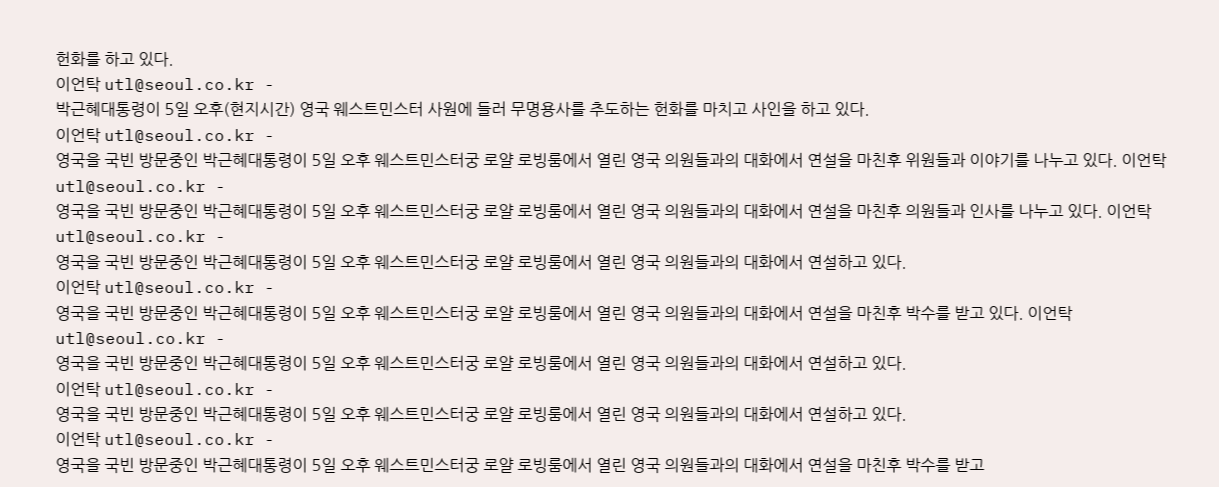헌화를 하고 있다.
이언탁 utl@seoul.co.kr -
박근혜대통령이 5일 오후(현지시간) 영국 웨스트민스터 사원에 들러 무명용사를 추도하는 헌화를 마치고 사인을 하고 있다.
이언탁 utl@seoul.co.kr -
영국을 국빈 방문중인 박근혜대통령이 5일 오후 웨스트민스터궁 로얄 로빙룸에서 열린 영국 의원들과의 대화에서 연설을 마친후 위원들과 이야기를 나누고 있다. 이언탁 utl@seoul.co.kr -
영국을 국빈 방문중인 박근혜대통령이 5일 오후 웨스트민스터궁 로얄 로빙룸에서 열린 영국 의원들과의 대화에서 연설을 마친후 의원들과 인사를 나누고 있다. 이언탁 utl@seoul.co.kr -
영국을 국빈 방문중인 박근혜대통령이 5일 오후 웨스트민스터궁 로얄 로빙룸에서 열린 영국 의원들과의 대화에서 연설하고 있다.
이언탁 utl@seoul.co.kr -
영국을 국빈 방문중인 박근혜대통령이 5일 오후 웨스트민스터궁 로얄 로빙룸에서 열린 영국 의원들과의 대화에서 연설을 마친후 박수를 받고 있다. 이언탁 utl@seoul.co.kr -
영국을 국빈 방문중인 박근혜대통령이 5일 오후 웨스트민스터궁 로얄 로빙룸에서 열린 영국 의원들과의 대화에서 연설하고 있다.
이언탁 utl@seoul.co.kr -
영국을 국빈 방문중인 박근혜대통령이 5일 오후 웨스트민스터궁 로얄 로빙룸에서 열린 영국 의원들과의 대화에서 연설하고 있다.
이언탁 utl@seoul.co.kr -
영국을 국빈 방문중인 박근혜대통령이 5일 오후 웨스트민스터궁 로얄 로빙룸에서 열린 영국 의원들과의 대화에서 연설을 마친후 박수를 받고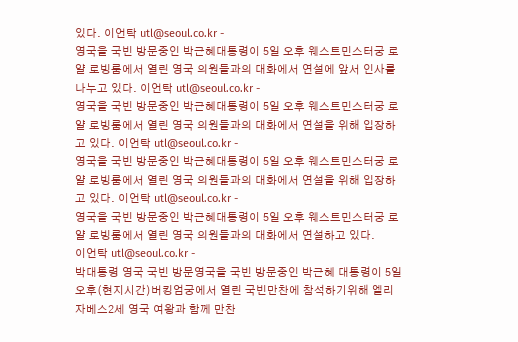있다. 이언탁 utl@seoul.co.kr -
영국을 국빈 방문중인 박근혜대통령이 5일 오후 웨스트민스터궁 로얄 로빙룸에서 열린 영국 의원들과의 대화에서 연설에 앞서 인사를 나누고 있다. 이언탁 utl@seoul.co.kr -
영국을 국빈 방문중인 박근혜대통령이 5일 오후 웨스트민스터궁 로얄 로빙룸에서 열린 영국 의원들과의 대화에서 연설을 위해 입장하고 있다. 이언탁 utl@seoul.co.kr -
영국을 국빈 방문중인 박근혜대통령이 5일 오후 웨스트민스터궁 로얄 로빙룸에서 열린 영국 의원들과의 대화에서 연설을 위해 입장하고 있다. 이언탁 utl@seoul.co.kr -
영국을 국빈 방문중인 박근혜대통령이 5일 오후 웨스트민스터궁 로얄 로빙룸에서 열린 영국 의원들과의 대화에서 연설하고 있다.
이언탁 utl@seoul.co.kr -
박대통령 영국 국빈 방문영국을 국빈 방문중인 박근혜 대통령이 5일 오후(현지시간)버킹엄궁에서 열린 국빈만찬에 참석하기위해 엘리자베스2세 영국 여왕과 함께 만찬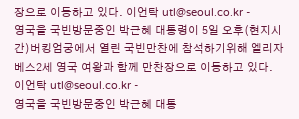장으로 이동하고 있다. 이언탁 utl@seoul.co.kr -
영국을 국빈방문중인 박근혜 대통령이 5일 오후(현지시간)버킹엄궁에서 열린 국빈만찬에 참석하기위해 엘리자베스2세 영국 여왕과 함께 만찬장으로 이동하고 있다. 이언탁 utl@seoul.co.kr -
영국을 국빈방문중인 박근혜 대통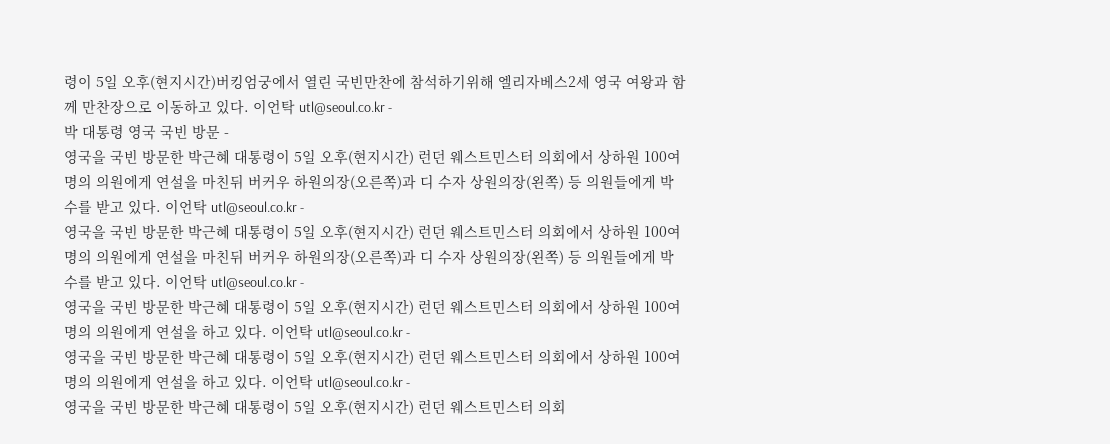령이 5일 오후(현지시간)버킹엄궁에서 열린 국빈만찬에 참석하기위해 엘리자베스2세 영국 여왕과 함께 만찬장으로 이동하고 있다. 이언탁 utl@seoul.co.kr -
박 대통령 영국 국빈 방문 -
영국을 국빈 방문한 박근혜 대통령이 5일 오후(현지시간) 런던 웨스트민스터 의회에서 상하원 100여명의 의원에게 연설을 마친뒤 버커우 하원의장(오른쪽)과 디 수자 상원의장(왼쪽) 등 의원들에게 박수를 받고 있다. 이언탁 utl@seoul.co.kr -
영국을 국빈 방문한 박근혜 대통령이 5일 오후(현지시간) 런던 웨스트민스터 의회에서 상하원 100여명의 의원에게 연설을 마친뒤 버커우 하원의장(오른쪽)과 디 수자 상원의장(왼쪽) 등 의원들에게 박수를 받고 있다. 이언탁 utl@seoul.co.kr -
영국을 국빈 방문한 박근혜 대통령이 5일 오후(현지시간) 런던 웨스트민스터 의회에서 상하원 100여명의 의원에게 연설을 하고 있다. 이언탁 utl@seoul.co.kr -
영국을 국빈 방문한 박근혜 대통령이 5일 오후(현지시간) 런던 웨스트민스터 의회에서 상하원 100여명의 의원에게 연설을 하고 있다. 이언탁 utl@seoul.co.kr -
영국을 국빈 방문한 박근혜 대통령이 5일 오후(현지시간) 런던 웨스트민스터 의회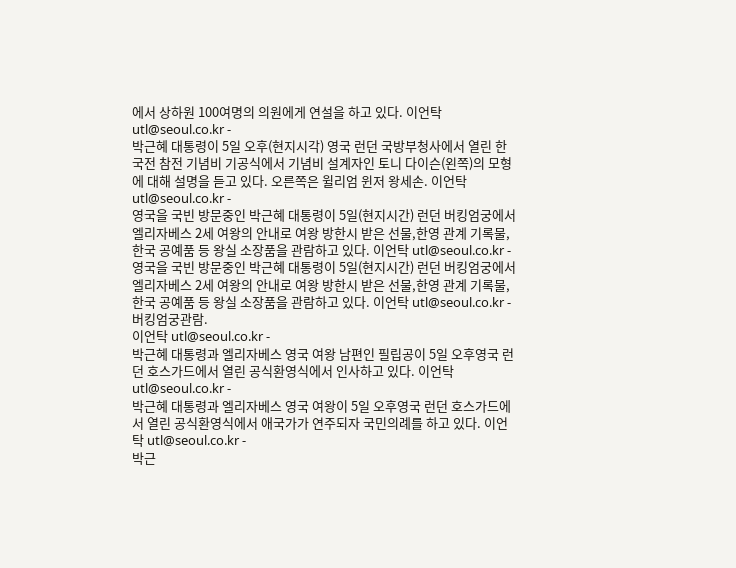에서 상하원 100여명의 의원에게 연설을 하고 있다. 이언탁 utl@seoul.co.kr -
박근혜 대통령이 5일 오후(현지시각) 영국 런던 국방부청사에서 열린 한국전 참전 기념비 기공식에서 기념비 설계자인 토니 다이슨(왼쪽)의 모형에 대해 설명을 듣고 있다. 오른쪽은 윌리엄 윈저 왕세손. 이언탁 utl@seoul.co.kr -
영국을 국빈 방문중인 박근혜 대통령이 5일(현지시간) 런던 버킹엄궁에서 엘리자베스 2세 여왕의 안내로 여왕 방한시 받은 선물,한영 관계 기록물, 한국 공예품 등 왕실 소장품을 관람하고 있다. 이언탁 utl@seoul.co.kr -
영국을 국빈 방문중인 박근혜 대통령이 5일(현지시간) 런던 버킹엄궁에서 엘리자베스 2세 여왕의 안내로 여왕 방한시 받은 선물,한영 관계 기록물, 한국 공예품 등 왕실 소장품을 관람하고 있다. 이언탁 utl@seoul.co.kr -
버킹엄궁관람.
이언탁 utl@seoul.co.kr -
박근혜 대통령과 엘리자베스 영국 여왕 남편인 필립공이 5일 오후영국 런던 호스가드에서 열린 공식환영식에서 인사하고 있다. 이언탁 utl@seoul.co.kr -
박근혜 대통령과 엘리자베스 영국 여왕이 5일 오후영국 런던 호스가드에서 열린 공식환영식에서 애국가가 연주되자 국민의례를 하고 있다. 이언탁 utl@seoul.co.kr -
박근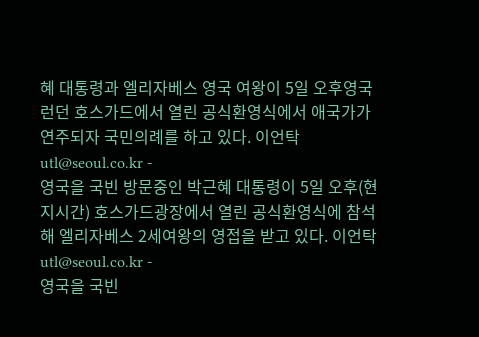혜 대통령과 엘리자베스 영국 여왕이 5일 오후영국 런던 호스가드에서 열린 공식환영식에서 애국가가 연주되자 국민의례를 하고 있다. 이언탁 utl@seoul.co.kr -
영국을 국빈 방문중인 박근혜 대통령이 5일 오후(현지시간) 호스가드광장에서 열린 공식환영식에 참석해 엘리자베스 2세여왕의 영접을 받고 있다. 이언탁 utl@seoul.co.kr -
영국을 국빈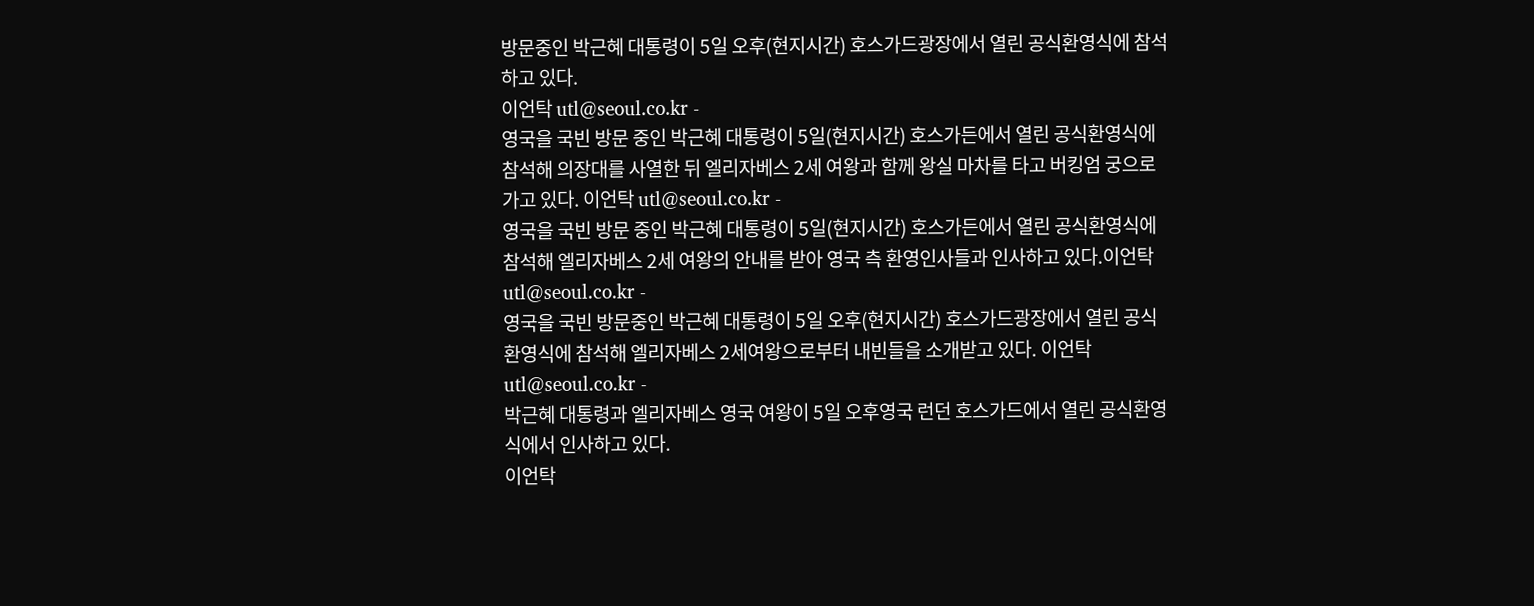방문중인 박근혜 대통령이 5일 오후(현지시간) 호스가드광장에서 열린 공식환영식에 참석하고 있다.
이언탁 utl@seoul.co.kr -
영국을 국빈 방문 중인 박근혜 대통령이 5일(현지시간) 호스가든에서 열린 공식환영식에 참석해 의장대를 사열한 뒤 엘리자베스 2세 여왕과 함께 왕실 마차를 타고 버킹엄 궁으로 가고 있다. 이언탁 utl@seoul.co.kr -
영국을 국빈 방문 중인 박근혜 대통령이 5일(현지시간) 호스가든에서 열린 공식환영식에 참석해 엘리자베스 2세 여왕의 안내를 받아 영국 측 환영인사들과 인사하고 있다.이언탁 utl@seoul.co.kr -
영국을 국빈 방문중인 박근혜 대통령이 5일 오후(현지시간) 호스가드광장에서 열린 공식환영식에 참석해 엘리자베스 2세여왕으로부터 내빈들을 소개받고 있다. 이언탁 utl@seoul.co.kr -
박근혜 대통령과 엘리자베스 영국 여왕이 5일 오후영국 런던 호스가드에서 열린 공식환영식에서 인사하고 있다.
이언탁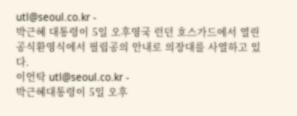utl@seoul.co.kr -
박근혜 대통령이 5일 오후영국 런던 호스가드에서 열린 공식환영식에서 필립공의 안내로 의장대를 사열하고 있다.
이언탁 utl@seoul.co.kr -
박근혜대통령이 5일 오후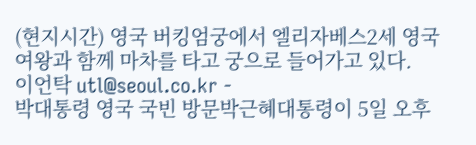(현지시간) 영국 버킹엄궁에서 엘리자베스2세 영국여왕과 함께 마차를 타고 궁으로 들어가고 있다.
이언탁 utl@seoul.co.kr -
박대통령 영국 국빈 방문박근혜대통령이 5일 오후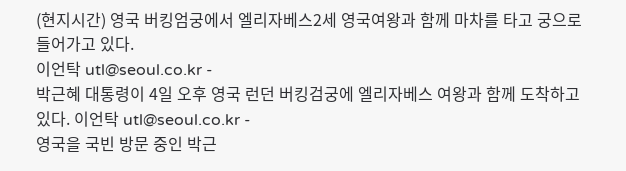(현지시간) 영국 버킹엄궁에서 엘리자베스2세 영국여왕과 함께 마차를 타고 궁으로 들어가고 있다.
이언탁 utl@seoul.co.kr -
박근혜 대통령이 4일 오후 영국 런던 버킹검궁에 엘리자베스 여왕과 함께 도착하고 있다. 이언탁 utl@seoul.co.kr -
영국을 국빈 방문 중인 박근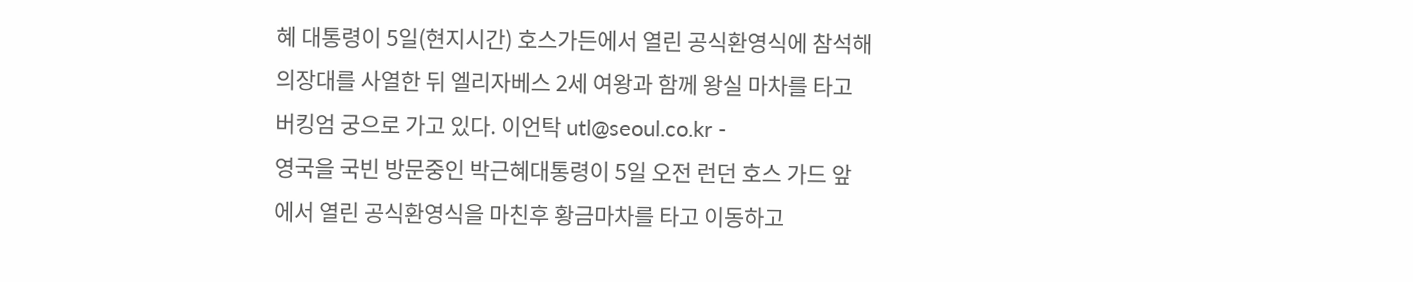혜 대통령이 5일(현지시간) 호스가든에서 열린 공식환영식에 참석해 의장대를 사열한 뒤 엘리자베스 2세 여왕과 함께 왕실 마차를 타고 버킹엄 궁으로 가고 있다. 이언탁 utl@seoul.co.kr -
영국을 국빈 방문중인 박근혜대통령이 5일 오전 런던 호스 가드 앞에서 열린 공식환영식을 마친후 황금마차를 타고 이동하고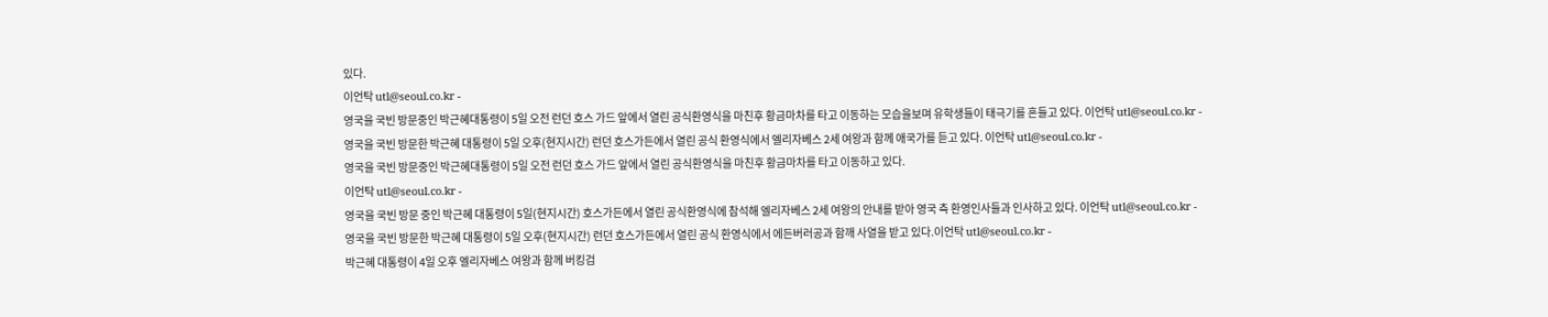있다.
이언탁 utl@seoul.co.kr -
영국을 국빈 방문중인 박근혜대통령이 5일 오전 런던 호스 가드 앞에서 열린 공식환영식을 마친후 황금마차를 타고 이동하는 모습을보며 유학생들이 태극기를 흔들고 있다. 이언탁 utl@seoul.co.kr -
영국을 국빈 방문한 박근혜 대통령이 5일 오후(현지시간) 런던 호스가든에서 열린 공식 환영식에서 엘리자베스 2세 여왕과 함께 애국가를 듣고 있다. 이언탁 utl@seoul.co.kr -
영국을 국빈 방문중인 박근혜대통령이 5일 오전 런던 호스 가드 앞에서 열린 공식환영식을 마친후 황금마차를 타고 이동하고 있다.
이언탁 utl@seoul.co.kr -
영국을 국빈 방문 중인 박근혜 대통령이 5일(현지시간) 호스가든에서 열린 공식환영식에 참석해 엘리자베스 2세 여왕의 안내를 받아 영국 측 환영인사들과 인사하고 있다. 이언탁 utl@seoul.co.kr -
영국을 국빈 방문한 박근혜 대통령이 5일 오후(현지시간) 런던 호스가든에서 열린 공식 환영식에서 에든버러공과 함깨 사열을 받고 있다.이언탁 utl@seoul.co.kr -
박근혜 대통령이 4일 오후 엘리자베스 여왕과 함께 버킹검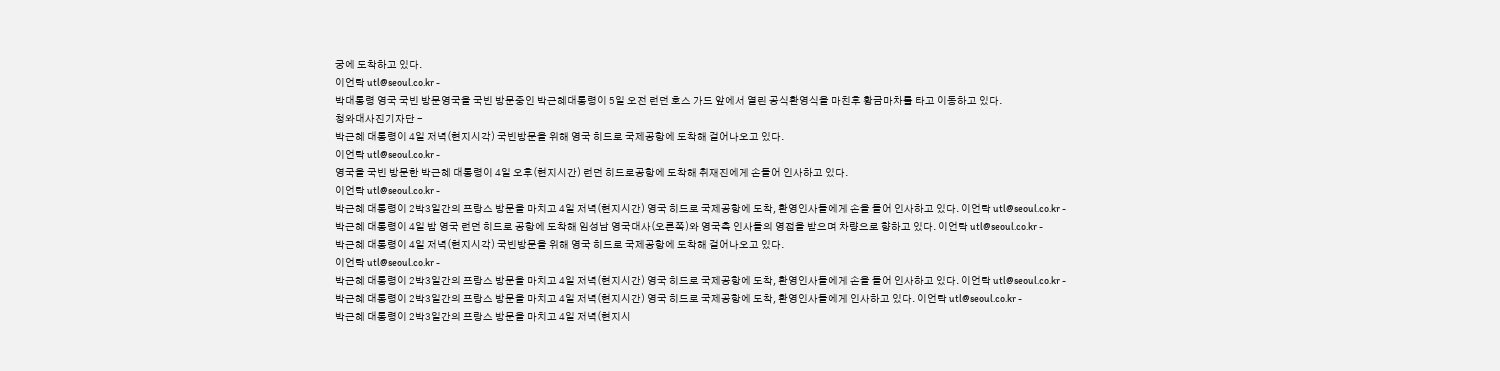궁에 도착하고 있다.
이언탁 utl@seoul.co.kr -
박대통령 영국 국빈 방문영국을 국빈 방문중인 박근혜대통령이 5일 오전 런던 호스 가드 앞에서 열린 공식환영식을 마친후 황금마차를 타고 이동하고 있다.
청와대사진기자단 -
박근혜 대통령이 4일 저녁(현지시각) 국빈방문을 위해 영국 히드로 국제공항에 도착해 걸어나오고 있다.
이언탁 utl@seoul.co.kr -
영국을 국빈 방문한 박근혜 대통령이 4일 오후(현지시간) 런던 히드로공항에 도착해 취재진에게 손들어 인사하고 있다.
이언탁 utl@seoul.co.kr -
박근혜 대통령이 2박3일간의 프랑스 방문을 마치고 4일 저녁(현지시간) 영국 히드로 국제공항에 도착, 환영인사들에게 손을 들어 인사하고 있다. 이언탁 utl@seoul.co.kr -
박근혜 대통령이 4일 밤 영국 런던 히드로 공항에 도착해 임성남 영국대사(오른쪽)와 영국측 인사들의 영접을 받으며 차량으로 향하고 있다. 이언탁 utl@seoul.co.kr -
박근혜 대통령이 4일 저녁(현지시각) 국빈방문을 위해 영국 히드로 국제공항에 도착해 걸어나오고 있다.
이언탁 utl@seoul.co.kr -
박근혜 대통령이 2박3일간의 프랑스 방문을 마치고 4일 저녁(현지시간) 영국 히드로 국제공항에 도착, 환영인사들에게 손을 들어 인사하고 있다. 이언탁 utl@seoul.co.kr -
박근혜 대통령이 2박3일간의 프랑스 방문을 마치고 4일 저녁(현지시간) 영국 히드로 국제공항에 도착, 환영인사들에게 인사하고 있다. 이언탁 utl@seoul.co.kr -
박근혜 대통령이 2박3일간의 프랑스 방문을 마치고 4일 저녁(현지시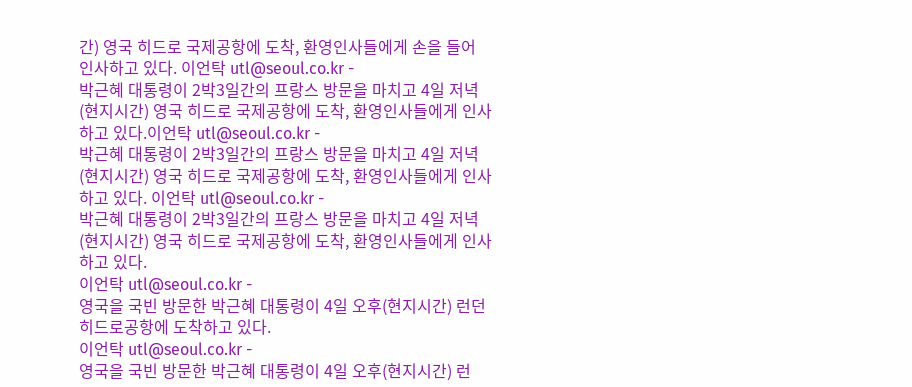간) 영국 히드로 국제공항에 도착, 환영인사들에게 손을 들어 인사하고 있다. 이언탁 utl@seoul.co.kr -
박근혜 대통령이 2박3일간의 프랑스 방문을 마치고 4일 저녁(현지시간) 영국 히드로 국제공항에 도착, 환영인사들에게 인사하고 있다.이언탁 utl@seoul.co.kr -
박근혜 대통령이 2박3일간의 프랑스 방문을 마치고 4일 저녁(현지시간) 영국 히드로 국제공항에 도착, 환영인사들에게 인사하고 있다. 이언탁 utl@seoul.co.kr -
박근혜 대통령이 2박3일간의 프랑스 방문을 마치고 4일 저녁(현지시간) 영국 히드로 국제공항에 도착, 환영인사들에게 인사하고 있다.
이언탁 utl@seoul.co.kr -
영국을 국빈 방문한 박근혜 대통령이 4일 오후(현지시간) 런던 히드로공항에 도착하고 있다.
이언탁 utl@seoul.co.kr -
영국을 국빈 방문한 박근혜 대통령이 4일 오후(현지시간) 런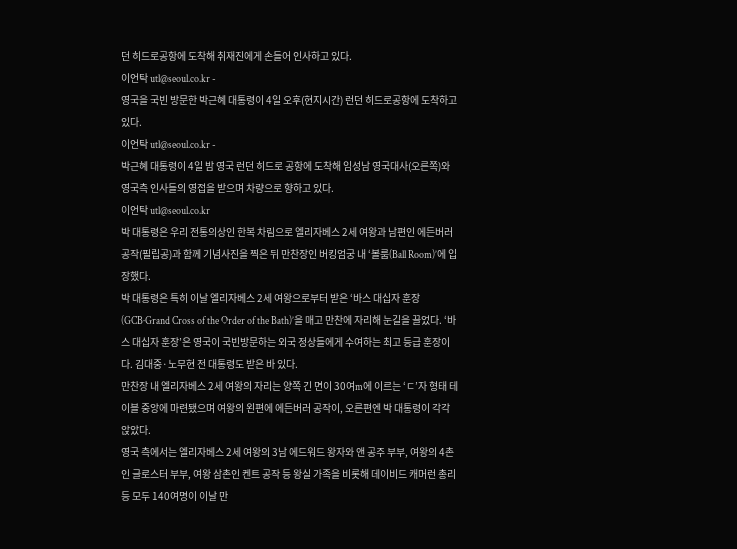던 히드로공항에 도착해 취재진에게 손들어 인사하고 있다.
이언탁 utl@seoul.co.kr -
영국을 국빈 방문한 박근혜 대통령이 4일 오후(현지시간) 런던 히드로공항에 도착하고 있다.
이언탁 utl@seoul.co.kr -
박근혜 대통령이 4일 밤 영국 런던 히드로 공항에 도착해 임성남 영국대사(오른쪽)와 영국측 인사들의 영접을 받으며 차량으로 향하고 있다.
이언탁 utl@seoul.co.kr
박 대통령은 우리 전통의상인 한복 차림으로 엘리자베스 2세 여왕과 남편인 에든버러 공작(필립공)과 함께 기념사진을 찍은 뒤 만찬장인 버킹엄궁 내 ‘볼룸(Ball Room)’에 입장했다.
박 대통령은 특히 이날 엘리자베스 2세 여왕으로부터 받은 ‘바스 대십자 훈장(GCB·Grand Cross of the Order of the Bath)’을 매고 만찬에 자리해 눈길을 끌었다. ‘바스 대십자 훈장’은 영국이 국빈방문하는 외국 정상들에게 수여하는 최고 등급 훈장이다. 김대중·노무현 전 대통령도 받은 바 있다.
만찬장 내 엘리자베스 2세 여왕의 자리는 양쪽 긴 면이 30여m에 이르는 ‘ㄷ’자 형태 테이블 중앙에 마련됐으며 여왕의 왼편에 에든버러 공작이, 오른편엔 박 대통령이 각각 앉았다.
영국 측에서는 엘리자베스 2세 여왕의 3남 에드워드 왕자와 앤 공주 부부, 여왕의 4촌인 글로스터 부부, 여왕 삼촌인 켄트 공작 등 왕실 가족을 비롯해 데이비드 캐머런 총리 등 모두 140여명이 이날 만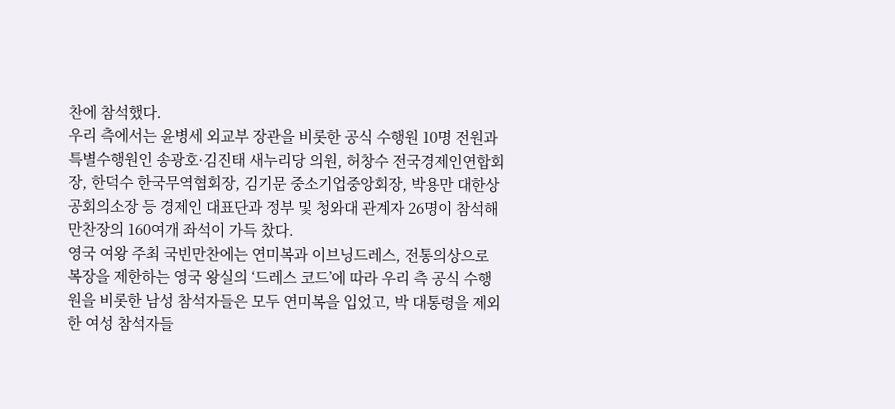찬에 참석했다.
우리 측에서는 윤병세 외교부 장관을 비롯한 공식 수행원 10명 전원과 특별수행원인 송광호·김진태 새누리당 의원, 허창수 전국경제인연합회장, 한덕수 한국무역협회장, 김기문 중소기업중앙회장, 박용만 대한상공회의소장 등 경제인 대표단과 정부 및 청와대 관계자 26명이 참석해 만찬장의 160여개 좌석이 가득 찼다.
영국 여왕 주최 국빈만찬에는 연미복과 이브닝드레스, 전통의상으로 복장을 제한하는 영국 왕실의 ‘드레스 코드’에 따라 우리 측 공식 수행원을 비롯한 남성 참석자들은 모두 연미복을 입었고, 박 대통령을 제외한 여성 참석자들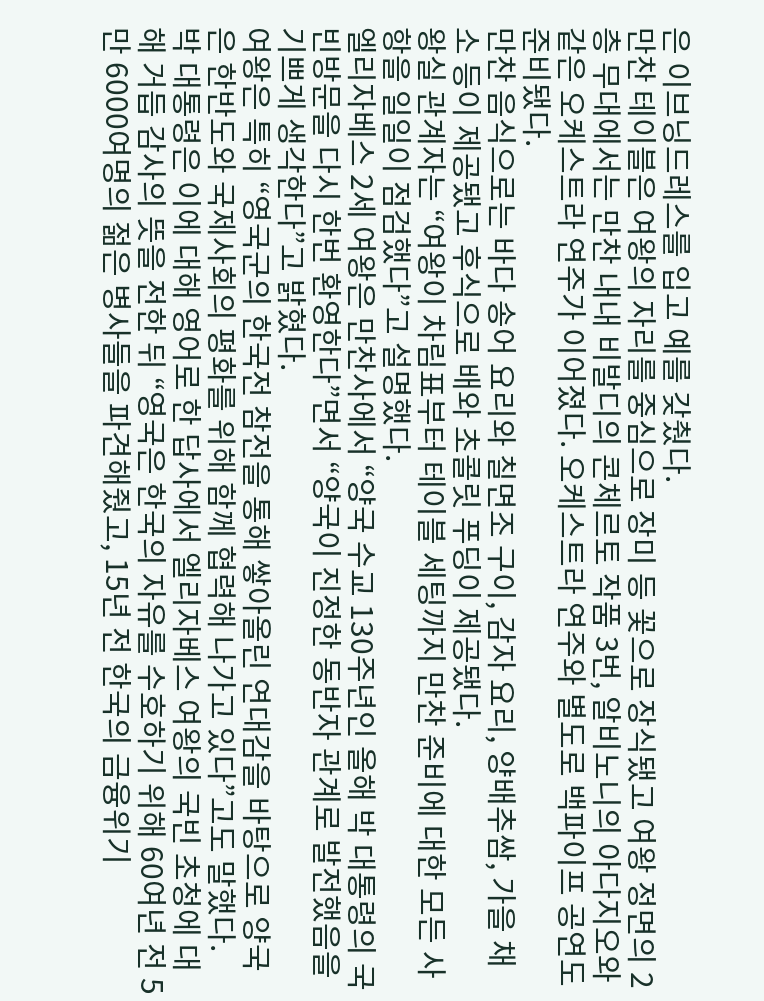은 이브닝드레스를 입고 예를 갖췄다.
만찬 테이블은 여왕의 자리를 중심으로 장미 등 꽃으로 장식됐고 여왕 정면의 2층 무대에서는 만찬 내내 비발디의 콘체르토 작품 3번, 알비노니의 아다지오와 같은 오케스트라 연주가 이어졌다. 오케스트라 연주와 별도로 백파이프 공연도 준비됐다.
만찬 음식으로는 바다 송어 요리와 칠면조 구이, 감자 요리, 양배추쌈, 가을 채소 등이 제공됐고 후식으로 배와 초콜릿 푸딩이 제공됐다.
왕실 관계자는 “여왕이 차림표부터 테이블 세팅까지 만찬 준비에 대한 모든 사항을 일일이 점검했다”고 설명했다.
엘리자베스 2세 여왕은 만찬사에서 “양국 수교 130주년인 올해 박 대통령의 국빈방문을 다시 한번 환영한다”면서 “양국이 진정한 동반자 관계로 발전했음을 기쁘게 생각한다”고 밝혔다.
여왕은 특히 “영국군의 한국전 참전을 통해 쌓아올린 연대감을 바탕으로 양국은 한반도와 국제사회의 평화를 위해 함께 협력해 나가고 있다”고도 말했다.
박 대통령은 이에 대해 영어로 한 답사에서 엘리자베스 여왕의 국빈 초청에 대해 거듭 감사의 뜻을 전한 뒤 “영국은 한국의 자유를 수호하기 위해 60여년 전 5만 6000여명의 젊은 병사들을 파견해줬고, 15년 전 한국의 금융위기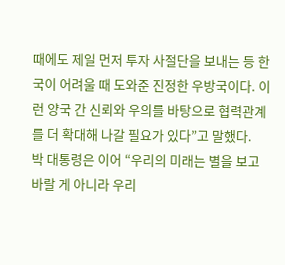때에도 제일 먼저 투자 사절단을 보내는 등 한국이 어려울 때 도와준 진정한 우방국이다. 이런 양국 간 신뢰와 우의를 바탕으로 협력관계를 더 확대해 나갈 필요가 있다”고 말했다.
박 대통령은 이어 “우리의 미래는 별을 보고 바랄 게 아니라 우리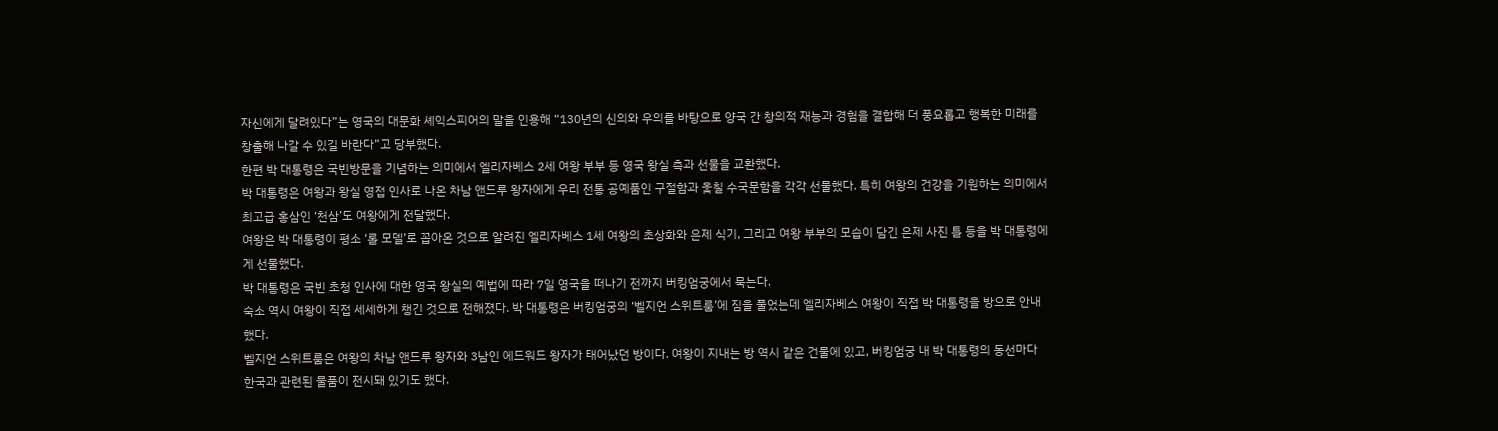자신에게 달려있다”는 영국의 대문화 셰익스피어의 말을 인용해 “130년의 신의와 우의를 바탕으로 양국 간 창의적 재능과 경험을 결합해 더 풍요롭고 행복한 미래를 창출해 나갈 수 있길 바란다”고 당부했다.
한편 박 대통령은 국빈방문을 기념하는 의미에서 엘리자베스 2세 여왕 부부 등 영국 왕실 측과 선물을 교환했다.
박 대통령은 여왕과 왕실 영접 인사로 나온 차남 앤드루 왕자에게 우리 전통 공예품인 구절함과 옻칠 수국문함을 각각 선물했다. 특히 여왕의 건강을 기원하는 의미에서 최고급 홍삼인 ‘천삼’도 여왕에게 전달했다.
여왕은 박 대통령이 평소 ‘롤 모델’로 꼽아온 것으로 알려진 엘리자베스 1세 여왕의 초상화와 은제 식기, 그리고 여왕 부부의 모습이 담긴 은제 사진 틀 등을 박 대통령에게 선물했다.
박 대통령은 국빈 초청 인사에 대한 영국 왕실의 예법에 따라 7일 영국을 떠나기 전까지 버킹엄궁에서 묵는다.
숙소 역시 여왕이 직접 세세하게 챙긴 것으로 전해졌다. 박 대통령은 버킹엄궁의 ‘벨지언 스위트룸’에 짐을 풀었는데 엘리자베스 여왕이 직접 박 대통령을 방으로 안내했다.
벨지언 스위트룸은 여왕의 차남 앤드루 왕자와 3남인 에드워드 왕자가 태어났던 방이다. 여왕이 지내는 방 역시 같은 건물에 있고, 버킹엄궁 내 박 대통령의 동선마다 한국과 관련된 물품이 전시돼 있기도 했다.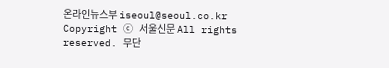온라인뉴스부 iseoul@seoul.co.kr
Copyright ⓒ 서울신문 All rights reserved. 무단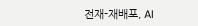전재-재배포, AI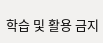학습 및 활용 금지